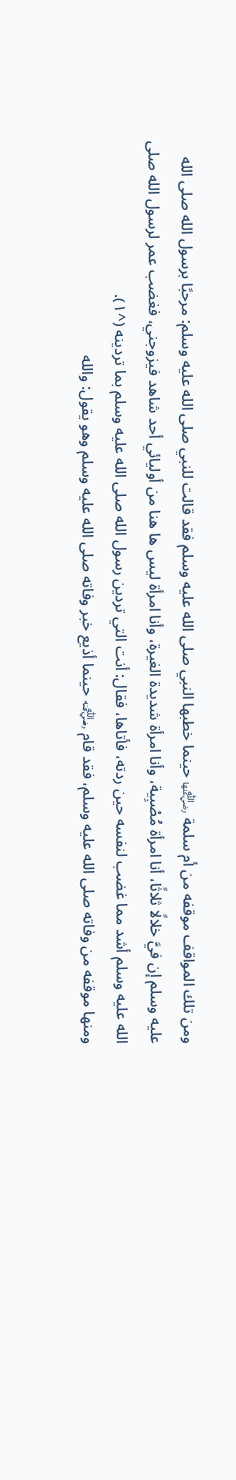ومن تلك المواقف موقفه من أم سلمة ﵂ حينما خطبها النبي صلى الله عليه وسلم فقد قالت للنبي صلى الله عليه وسلم: مرحبًا برسول الله صلى الله عليه وسلم إن فيَّ خلالًا ثلاثًا، أنا امرأة مُصْبِية، وأنا امرأة شديدة الغيرة، وأنا امرأة ليس ها هنا من أوليائي أحد شاهد فيزوجني، فغضب عمر لرسول الله صلى الله عليه وسلم أشد مما غضب لنفسه حين ردته، فأتاها، فقال: أنت التي تردين رسول الله صلى الله عليه وسلم بما تردينه (^١).
ومنها موقفه من وفاته صلى الله عليه وسلم، فقد قام ﵁ حينما أذيع خبر وفاته صلى الله عليه وسلم وهو يقول: والله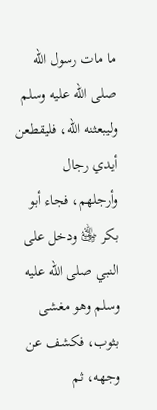ما مات رسول الله صلى الله عليه وسلم وليبعثنه الله، فليقطعن أيدي رجال وأرجلهم، فجاء أبو بكر ﵁ ودخل على النبي صلى الله عليه وسلم وهو مغشى بثوب، فكشف عن وجهه، ثم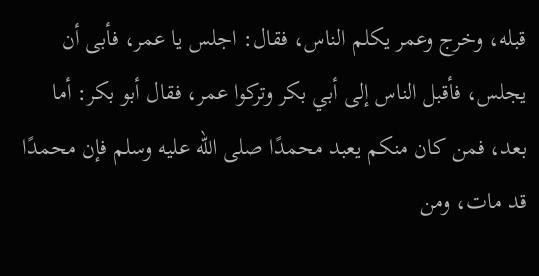قبله، وخرج وعمر يكلم الناس، فقال: اجلس يا عمر، فأبى أن يجلس، فأقبل الناس إلى أبي بكر وتركوا عمر، فقال أبو بكر: أما بعد، فمن كان منكم يعبد محمدًا صلى الله عليه وسلم فإن محمدًا قد مات، ومن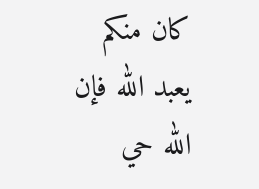كان منكم يعبد الله فإن الله حي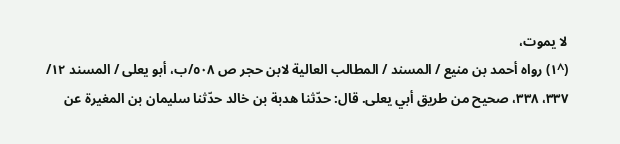لا يموت،
(^١) رواه أحمد بن منيع / المسند / المطالب العالية لابن حجر ص ٥٠٨/ب، أبو يعلى / المسند ١٢/ ٣٣٧، ٣٣٨، صحيح من طريق أبي يعلى. قال: حدّثنا هدبة بن خالد حدّثنا سليمان بن المغيرة عن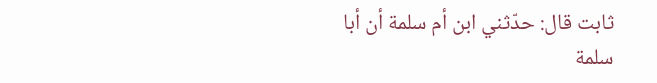ثابت قال: حدّثني ابن أم سلمة أن أبا سلمة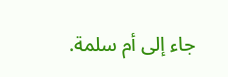جاء إلى أم سلمة.